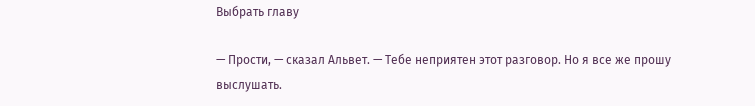Выбрать главу

— Прости, — сказал Альвет. — Тебе неприятен этот разговор. Но я все же прошу выслушать.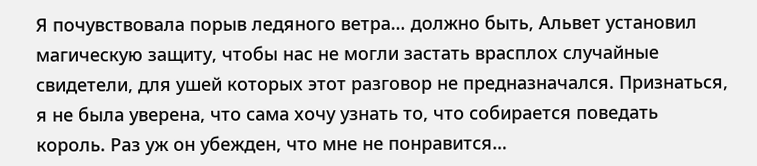Я почувствовала порыв ледяного ветра… должно быть, Альвет установил магическую защиту, чтобы нас не могли застать врасплох случайные свидетели, для ушей которых этот разговор не предназначался. Признаться, я не была уверена, что сама хочу узнать то, что собирается поведать король. Раз уж он убежден, что мне не понравится…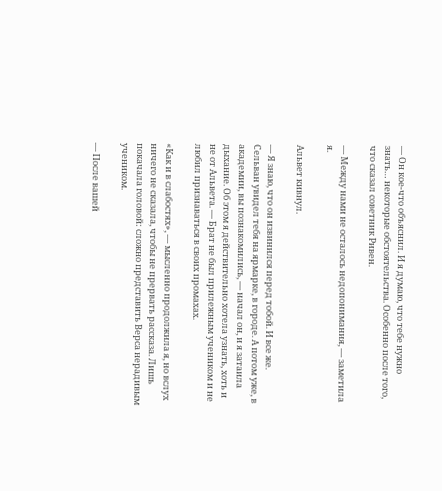— Он кое-что объяснил. И я думаю, что тебе нужно знать… некоторые обстоятельства. Особенно после того, что сказал советник Ривен.

— Между нами не осталось недопонимания, — заметила я.

Альвет кивнул.

— Я знаю, что он извинился перед тобой. И все же. Сельван увидел тебя на ярмарке, в городе. А потом уже, в академии, вы познакомились, — начал он, и я затаила дыхание. Об этом я действительно хотела узнать, хоть и не от Альвета. — Брат не был прилежным учеником и не любил признаваться в своих промахах.

«Как и в слабостях», — мысленно продолжила я, но вслух ничего не сказала, чтобы не прервать рассказа. Лишь покачала головой: сложно представить Верса нерадивым учеником.

— После вашей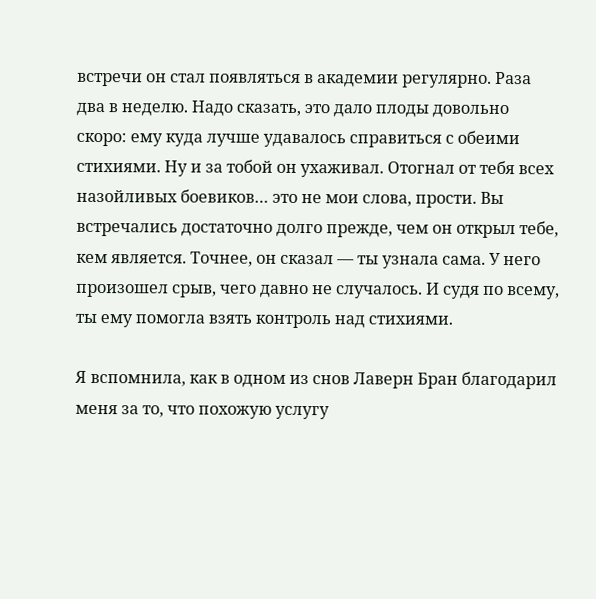встречи он стал появляться в академии регулярно. Раза два в неделю. Надо сказать, это дало плоды довольно скоро: ему куда лучше удавалось справиться с обеими стихиями. Ну и за тобой он ухаживал. Отогнал от тебя всех назойливых боевиков… это не мои слова, прости. Вы встречались достаточно долго прежде, чем он открыл тебе, кем является. Точнее, он сказал — ты узнала сама. У него произошел срыв, чего давно не случалось. И судя по всему, ты ему помогла взять контроль над стихиями.

Я вспомнила, как в одном из снов Лаверн Бран благодарил меня за то, что похожую услугу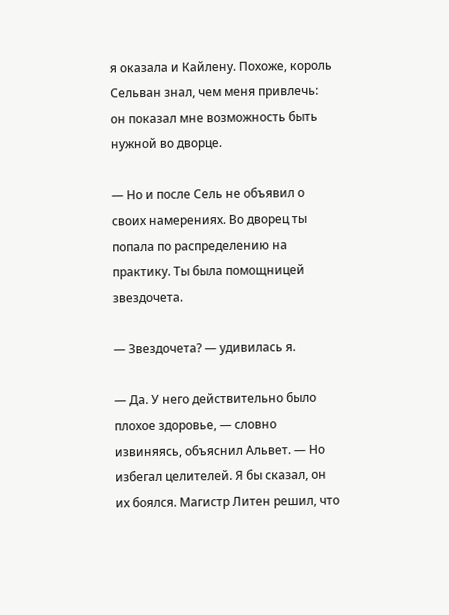я оказала и Кайлену. Похоже, король Сельван знал, чем меня привлечь: он показал мне возможность быть нужной во дворце.

— Но и после Сель не объявил о своих намерениях. Во дворец ты попала по распределению на практику. Ты была помощницей звездочета.

— Звездочета? — удивилась я.

— Да. У него действительно было плохое здоровье, — словно извиняясь, объяснил Альвет. — Но избегал целителей. Я бы сказал, он их боялся. Магистр Литен решил, что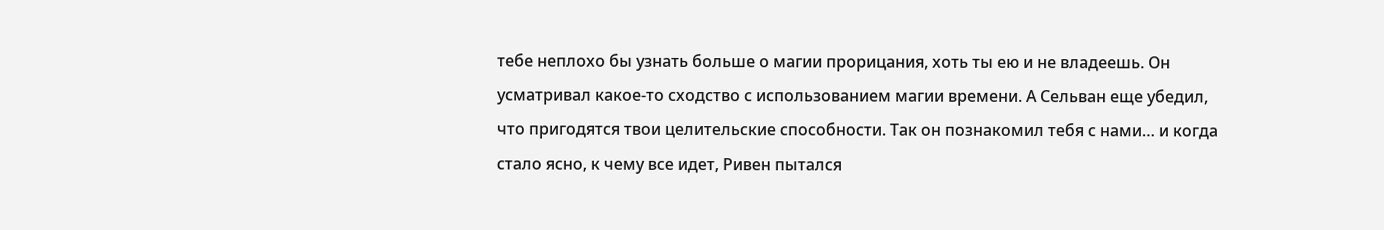тебе неплохо бы узнать больше о магии прорицания, хоть ты ею и не владеешь. Он усматривал какое-то сходство с использованием магии времени. А Сельван еще убедил, что пригодятся твои целительские способности. Так он познакомил тебя с нами… и когда стало ясно, к чему все идет, Ривен пытался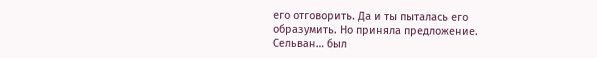его отговорить. Да и ты пыталась его образумить. Но приняла предложение. Сельван… был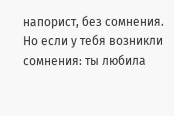напорист, без сомнения. Но если у тебя возникли сомнения: ты любила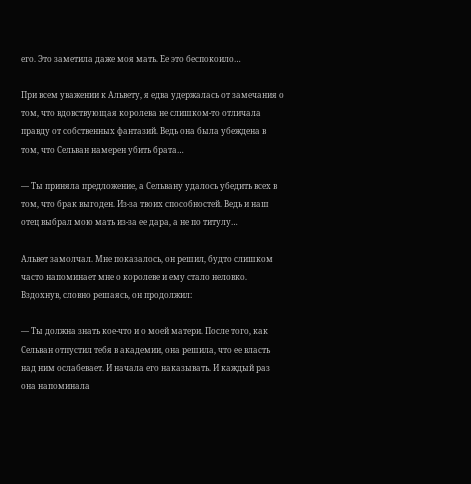его. Это заметила даже моя мать. Ее это беспокоило…

При всем уважении к Альвету, я едва удержалась от замечания о том, что вдовствующая королева не слишком-то отличала правду от собственных фантазий. Ведь она была убеждена в том, что Сельван намерен убить брата…

— Ты приняла предложение, а Сельвану удалось убедить всех в том, что брак выгоден. Из-за твоих способностей. Ведь и наш отец выбрал мою мать из-за ее дара, а не по титулу…

Альвет замолчал. Мне показалось, он решил, будто слишком часто напоминает мне о королеве и ему стало неловко. Вздохнув, словно решаясь, он продолжил:

— Ты должна знать кое-что и о моей матери. После того, как Сельван отпустил тебя в академии, она решила, что ее власть над ним ослабевает. И начала его наказывать. И каждый раз она напоминала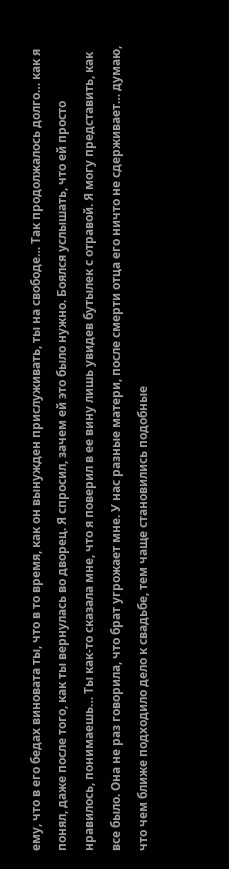ему, что в его бедах виновата ты, что в то время, как он вынужден прислуживать, ты на свободе… Так продолжалось долго… как я понял, даже после того, как ты вернулась во дворец. Я спросил, зачем ей это было нужно. Боялся услышать, что ей просто нравилось, понимаешь… Ты как-то сказала мне, что я поверил в ее вину лишь увидев бутылек с отравой. Я могу представить, как все было. Она не раз говорила, что брат угрожает мне. У нас разные матери, после смерти отца его ничто не сдерживает… думаю, что чем ближе подходило дело к свадьбе, тем чаще становились подобные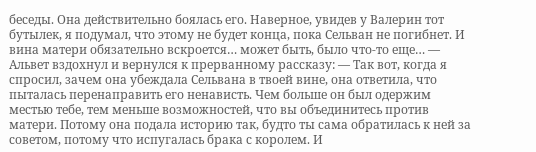беседы. Она действительно боялась его. Наверное, увидев у Валерин тот бутылек, я подумал, что этому не будет конца, пока Сельван не погибнет. И вина матери обязательно вскроется… может быть, было что-то еще… — Альвет вздохнул и вернулся к прерванному рассказу: — Так вот, когда я спросил, зачем она убеждала Сельвана в твоей вине, она ответила, что пыталась перенаправить его ненависть. Чем больше он был одержим местью тебе, тем меньше возможностей, что вы объединитесь против матери. Потому она подала историю так, будто ты сама обратилась к ней за советом, потому что испугалась брака с королем. И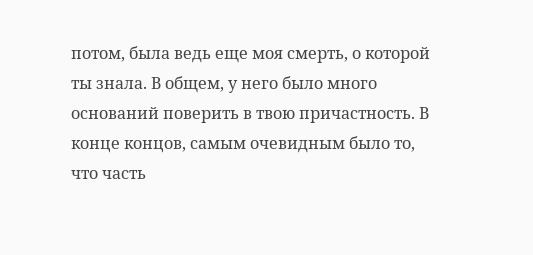потом, была ведь еще моя смерть, о которой ты знала. В общем, у него было много оснований поверить в твою причастность. В конце концов, самым очевидным было то, что часть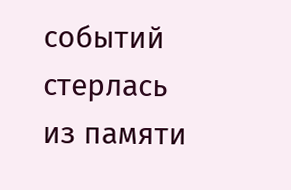событий стерлась из памяти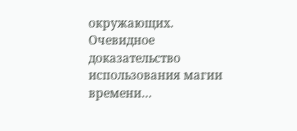окружающих. Очевидное доказательство использования магии времени…